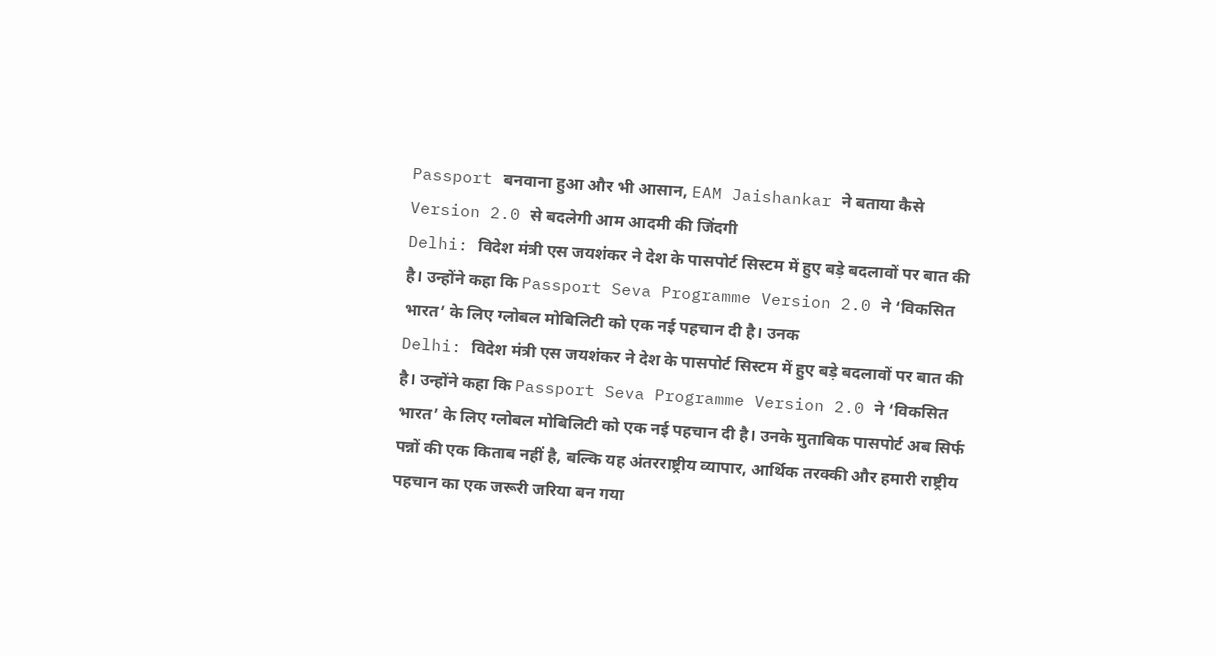Passport बनवाना हुआ और भी आसान, EAM Jaishankar ने बताया कैसे Version 2.0 से बदलेगी आम आदमी की जिंदगी
Delhi: विदेश मंत्री एस जयशंकर ने देश के पासपोर्ट सिस्टम में हुए बड़े बदलावों पर बात की है। उन्होंने कहा कि Passport Seva Programme Version 2.0 ने ‘विकसित भारत’ के लिए ग्लोबल मोबिलिटी को एक नई पहचान दी है। उनक
Delhi: विदेश मंत्री एस जयशंकर ने देश के पासपोर्ट सिस्टम में हुए बड़े बदलावों पर बात की है। उन्होंने कहा कि Passport Seva Programme Version 2.0 ने ‘विकसित भारत’ के लिए ग्लोबल मोबिलिटी को एक नई पहचान दी है। उनके मुताबिक पासपोर्ट अब सिर्फ पन्नों की एक किताब नहीं है, बल्कि यह अंतरराष्ट्रीय व्यापार, आर्थिक तरक्की और हमारी राष्ट्रीय पहचान का एक जरूरी जरिया बन गया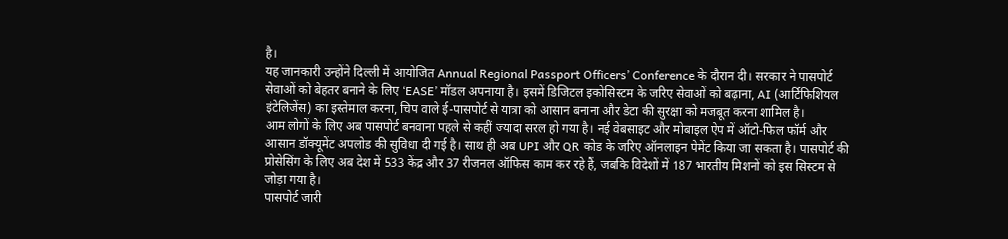है।
यह जानकारी उन्होंने दिल्ली में आयोजित Annual Regional Passport Officers’ Conference के दौरान दी। सरकार ने पासपोर्ट सेवाओं को बेहतर बनाने के लिए ‘EASE’ मॉडल अपनाया है। इसमें डिजिटल इकोसिस्टम के जरिए सेवाओं को बढ़ाना, AI (आर्टिफिशियल इंटेलिजेंस) का इस्तेमाल करना, चिप वाले ई-पासपोर्ट से यात्रा को आसान बनाना और डेटा की सुरक्षा को मजबूत करना शामिल है।
आम लोगों के लिए अब पासपोर्ट बनवाना पहले से कहीं ज्यादा सरल हो गया है। नई वेबसाइट और मोबाइल ऐप में ऑटो-फिल फॉर्म और आसान डॉक्यूमेंट अपलोड की सुविधा दी गई है। साथ ही अब UPI और QR कोड के जरिए ऑनलाइन पेमेंट किया जा सकता है। पासपोर्ट की प्रोसेसिंग के लिए अब देश में 533 केंद्र और 37 रीजनल ऑफिस काम कर रहे हैं, जबकि विदेशों में 187 भारतीय मिशनों को इस सिस्टम से जोड़ा गया है।
पासपोर्ट जारी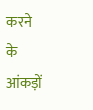करने के आंकड़ों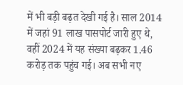में भी बड़ी बढ़त देखी गई है। साल 2014 में जहां 91 लाख पासपोर्ट जारी हुए थे, वहीं 2024 में यह संख्या बढ़कर 1.46 करोड़ तक पहुंच गई। अब सभी नए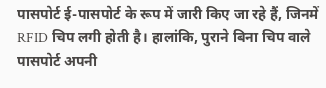पासपोर्ट ई-पासपोर्ट के रूप में जारी किए जा रहे हैं, जिनमें RFID चिप लगी होती है। हालांकि, पुराने बिना चिप वाले पासपोर्ट अपनी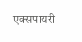एक्सपायरी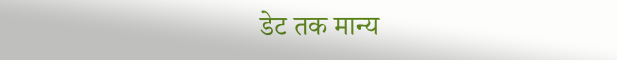डेट तक मान्य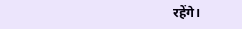रहेंगे।